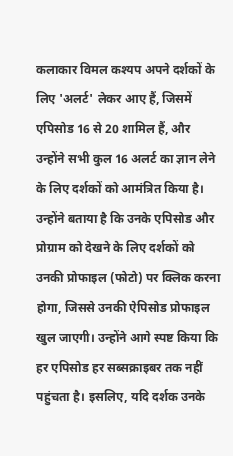कलाकार विमल कश्यप अपने दर्शकों के लिए 'अलर्ट' लेकर आए हैं, जिसमें एपिसोड 16 से 20 शामिल हैं, और उन्होंने सभी कुल 16 अलर्ट का ज्ञान लेने के लिए दर्शकों को आमंत्रित किया है। उन्होंने बताया है कि उनके एपिसोड और प्रोग्राम को देखने के लिए दर्शकों को उनकी प्रोफाइल (फोटो) पर क्लिक करना होगा, जिससे उनकी ऐपिसोड प्रोफाइल खुल जाएगी। उन्होंने आगे स्पष्ट किया कि हर एपिसोड हर सब्सक्राइबर तक नहीं पहुंचता है। इसलिए, यदि दर्शक उनके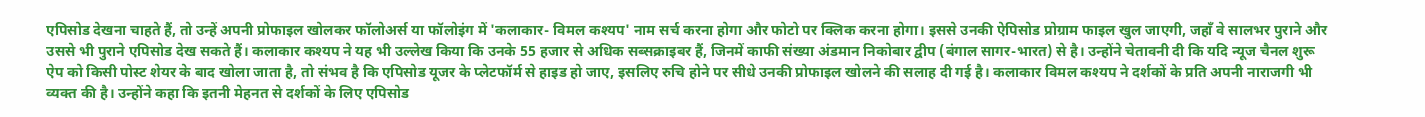एपिसोड देखना चाहते हैं, तो उन्हें अपनी प्रोफाइल खोलकर फॉलोअर्स या फॉलोइंग में 'कलाकार- विमल कश्यप' नाम सर्च करना होगा और फोटो पर क्लिक करना होगा। इससे उनकी ऐपिसोड प्रोग्राम फाइल खुल जाएगी, जहाँ वे सालभर पुराने और उससे भी पुराने एपिसोड देख सकते हैं। कलाकार कश्यप ने यह भी उल्लेख किया कि उनके 55 हजार से अधिक सब्सक्राइबर हैं, जिनमें काफी संख्या अंडमान निकोबार द्वीप (बंगाल सागर-भारत) से है। उन्होंने चेतावनी दी कि यदि न्यूज चैनल शुरू ऐप को किसी पोस्ट शेयर के बाद खोला जाता है, तो संभव है कि एपिसोड यूजर के प्लेटफॉर्म से हाइड हो जाए, इसलिए रुचि होने पर सीधे उनकी प्रोफाइल खोलने की सलाह दी गई है। कलाकार विमल कश्यप ने दर्शकों के प्रति अपनी नाराजगी भी व्यक्त की है। उन्होंने कहा कि इतनी मेहनत से दर्शकों के लिए एपिसोड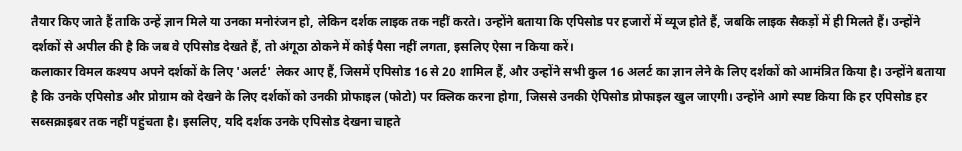तैयार किए जाते हैं ताकि उन्हें ज्ञान मिले या उनका मनोरंजन हो, लेकिन दर्शक लाइक तक नहीं करते। उन्होंने बताया कि एपिसोड पर हजारों में व्यूज होते हैं, जबकि लाइक सैकड़ों में ही मिलते हैं। उन्होंने दर्शकों से अपील की है कि जब वे एपिसोड देखते हैं, तो अंगूठा ठोकने में कोई पैसा नहीं लगता, इसलिए ऐसा न किया करें।
कलाकार विमल कश्यप अपने दर्शकों के लिए 'अलर्ट' लेकर आए हैं, जिसमें एपिसोड 16 से 20 शामिल हैं, और उन्होंने सभी कुल 16 अलर्ट का ज्ञान लेने के लिए दर्शकों को आमंत्रित किया है। उन्होंने बताया है कि उनके एपिसोड और प्रोग्राम को देखने के लिए दर्शकों को उनकी प्रोफाइल (फोटो) पर क्लिक करना होगा, जिससे उनकी ऐपिसोड प्रोफाइल खुल जाएगी। उन्होंने आगे स्पष्ट किया कि हर एपिसोड हर
सब्सक्राइबर तक नहीं पहुंचता है। इसलिए, यदि दर्शक उनके एपिसोड देखना चाहते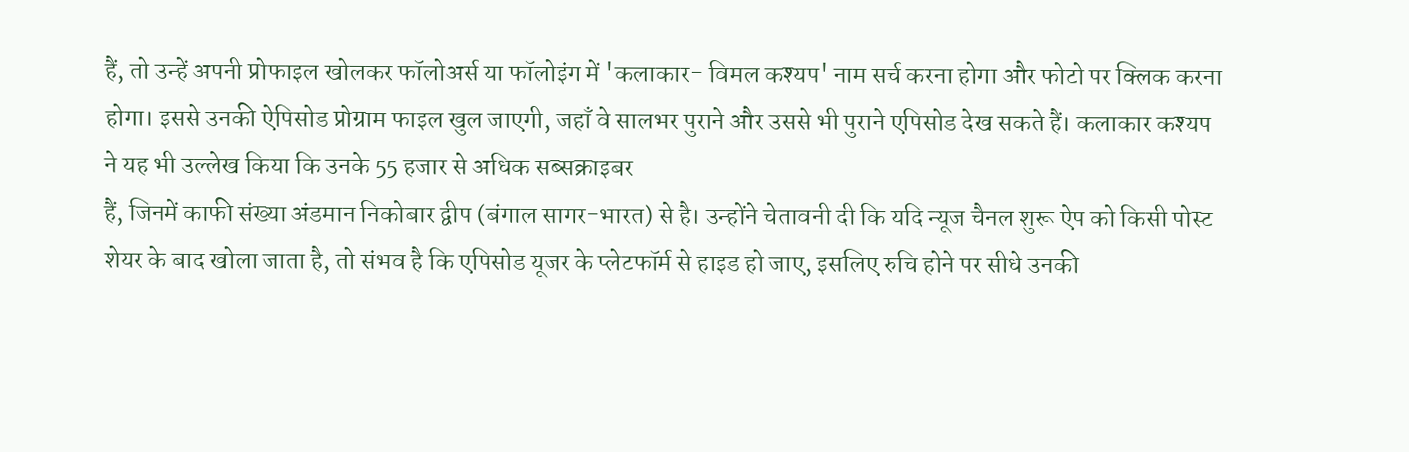हैं, तो उन्हें अपनी प्रोफाइल खोलकर फॉलोअर्स या फॉलोइंग में 'कलाकार- विमल कश्यप' नाम सर्च करना होगा और फोटो पर क्लिक करना होगा। इससे उनकी ऐपिसोड प्रोग्राम फाइल खुल जाएगी, जहाँ वे सालभर पुराने और उससे भी पुराने एपिसोड देख सकते हैं। कलाकार कश्यप ने यह भी उल्लेख किया कि उनके 55 हजार से अधिक सब्सक्राइबर
हैं, जिनमें काफी संख्या अंडमान निकोबार द्वीप (बंगाल सागर-भारत) से है। उन्होंने चेतावनी दी कि यदि न्यूज चैनल शुरू ऐप को किसी पोस्ट शेयर के बाद खोला जाता है, तो संभव है कि एपिसोड यूजर के प्लेटफॉर्म से हाइड हो जाए, इसलिए रुचि होने पर सीधे उनकी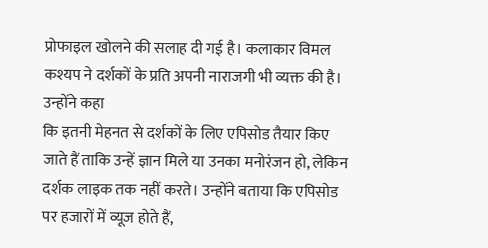प्रोफाइल खोलने की सलाह दी गई है। कलाकार विमल कश्यप ने दर्शकों के प्रति अपनी नाराजगी भी व्यक्त की है। उन्होंने कहा
कि इतनी मेहनत से दर्शकों के लिए एपिसोड तैयार किए जाते हैं ताकि उन्हें ज्ञान मिले या उनका मनोरंजन हो, लेकिन दर्शक लाइक तक नहीं करते। उन्होंने बताया कि एपिसोड पर हजारों में व्यूज होते हैं,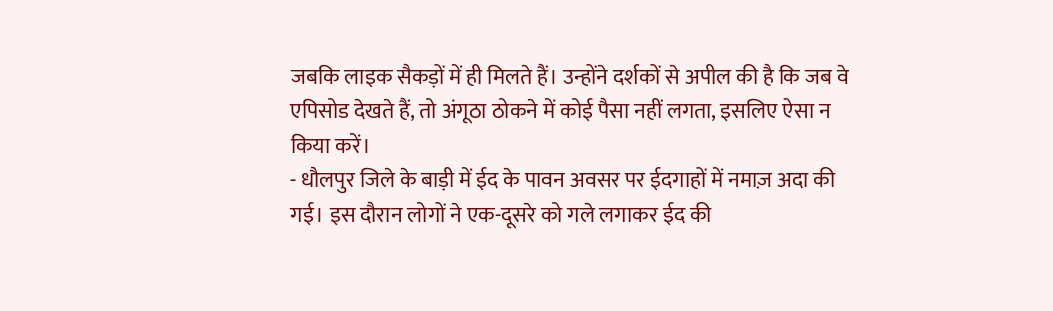जबकि लाइक सैकड़ों में ही मिलते हैं। उन्होंने दर्शकों से अपील की है कि जब वे एपिसोड देखते हैं, तो अंगूठा ठोकने में कोई पैसा नहीं लगता, इसलिए ऐसा न किया करें।
- धौलपुर जिले के बाड़ी में ईद के पावन अवसर पर ईदगाहों में नमाज़ अदा की गई। इस दौरान लोगों ने एक-दूसरे को गले लगाकर ईद की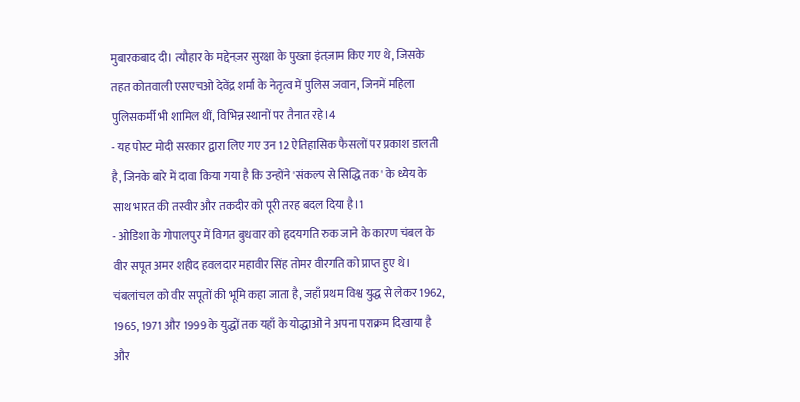मुबारकबाद दी। त्यौहार के मद्देनज़र सुरक्षा के पुख्ता इंतज़ाम किए गए थे, जिसके तहत कोतवाली एसएचओ देवेंद्र शर्मा के नेतृत्व में पुलिस जवान, जिनमें महिला पुलिसकर्मी भी शामिल थीं, विभिन्न स्थानों पर तैनात रहे।4
- यह पोस्ट मोदी सरकार द्वारा लिए गए उन 12 ऐतिहासिक फैसलों पर प्रकाश डालती है, जिनके बारे में दावा किया गया है कि उन्होंने 'संकल्प से सिद्धि तक' के ध्येय के साथ भारत की तस्वीर और तकदीर को पूरी तरह बदल दिया है।1
- ओडिशा के गोपालपुर में विगत बुधवार को हृदयगति रुक जाने के कारण चंबल के वीर सपूत अमर शहीद हवलदार महावीर सिंह तोमर वीरगति को प्राप्त हुए थे। चंबलांचल को वीर सपूतों की भूमि कहा जाता है, जहाँ प्रथम विश्व युद्ध से लेकर 1962, 1965, 1971 और 1999 के युद्धों तक यहाँ के योद्धाओं ने अपना पराक्रम दिखाया है और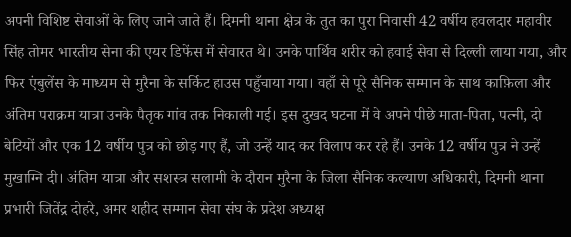अपनी विशिष्ट सेवाओं के लिए जाने जाते हैं। दिमनी थाना क्षेत्र के तुत का पुरा निवासी 42 वर्षीय हवलदार महावीर सिंह तोमर भारतीय सेना की एयर डिफेंस में सेवारत थे। उनके पार्थिव शरीर को हवाई सेवा से दिल्ली लाया गया, और फिर एंबुलेंस के माध्यम से मुरैना के सर्किट हाउस पहुँचाया गया। वहाँ से पूरे सैनिक सम्मान के साथ काफ़िला और अंतिम पराक्रम यात्रा उनके पैतृक गांव तक निकाली गई। इस दुखद घटना में वे अपने पीछे माता-पिता, पत्नी, दो बेटियों और एक 12 वर्षीय पुत्र को छोड़ गए हैं, जो उन्हें याद कर विलाप कर रहे हैं। उनके 12 वर्षीय पुत्र ने उन्हें मुखाग्नि दी। अंतिम यात्रा और सशस्त्र सलामी के दौरान मुरैना के जिला सैनिक कल्याण अधिकारी, दिमनी थाना प्रभारी जितेंद्र दोहरे, अमर शहीद सम्मान सेवा संघ के प्रदेश अध्यक्ष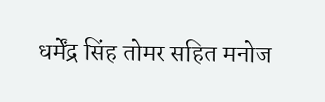धर्मेंद्र सिंह तोमर सहित मनोज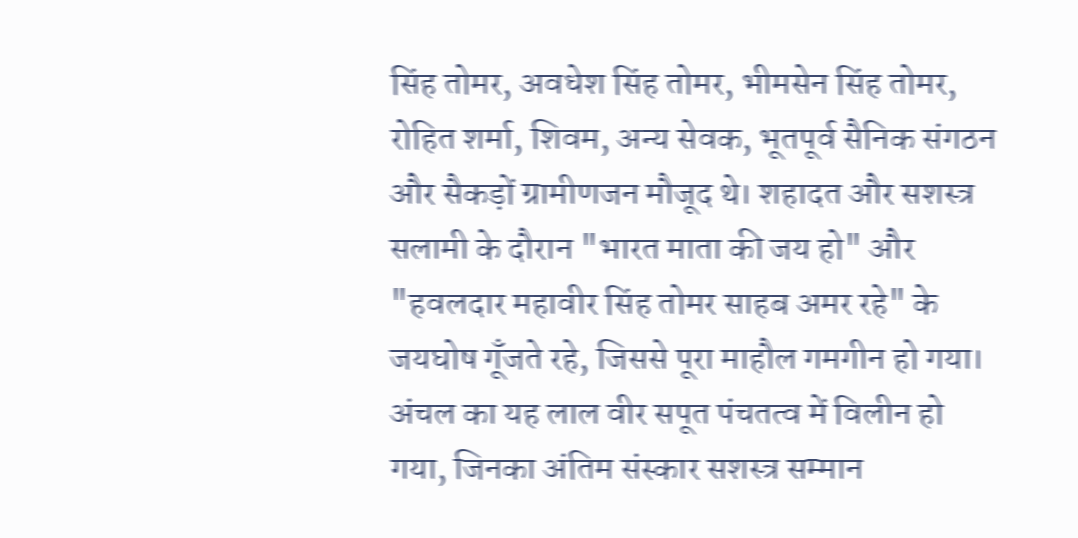सिंह तोमर, अवधेश सिंह तोमर, भीमसेन सिंह तोमर, रोहित शर्मा, शिवम, अन्य सेवक, भूतपूर्व सैनिक संगठन और सैकड़ों ग्रामीणजन मौजूद थे। शहादत और सशस्त्र सलामी के दौरान "भारत माता की जय हो" और "हवलदार महावीर सिंह तोमर साहब अमर रहे" के जयघोष गूँजते रहे, जिससे पूरा माहौल गमगीन हो गया। अंचल का यह लाल वीर सपूत पंचतत्व में विलीन हो गया, जिनका अंतिम संस्कार सशस्त्र सम्मान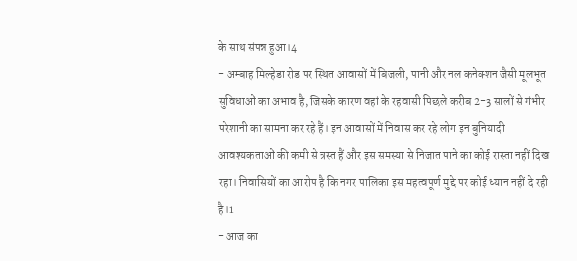के साथ संपन्न हुआ।4
- अम्बाह मिल्हेडा रोड पर स्थित आवासों में बिजली, पानी और नल कनेक्शन जैसी मूलभूत सुविधाओं का अभाव है, जिसके कारण वहां के रहवासी पिछले करीब 2-3 सालों से गंभीर परेशानी का सामना कर रहे हैं। इन आवासों में निवास कर रहे लोग इन बुनियादी आवश्यकताओं की कमी से त्रस्त हैं और इस समस्या से निजात पाने का कोई रास्ता नहीं दिख रहा। निवासियों का आरोप है कि नगर पालिका इस महत्वपूर्ण मुद्दे पर कोई ध्यान नहीं दे रही है।1
- आज का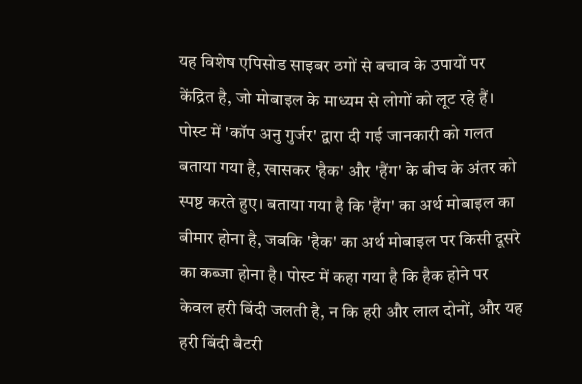यह विशेष एपिसोड साइबर ठगों से बचाव के उपायों पर केंद्रित है, जो मोबाइल के माध्यम से लोगों को लूट रहे हैं। पोस्ट में 'कॉप अनु गुर्जर' द्वारा दी गई जानकारी को गलत बताया गया है, खासकर 'हैक' और 'हैंग' के बीच के अंतर को स्पष्ट करते हुए। बताया गया है कि 'हैंग' का अर्थ मोबाइल का बीमार होना है, जबकि 'हैक' का अर्थ मोबाइल पर किसी दूसरे का कब्जा होना है। पोस्ट में कहा गया है कि हैक होने पर केवल हरी बिंदी जलती है, न कि हरी और लाल दोनों, और यह हरी बिंदी बैटरी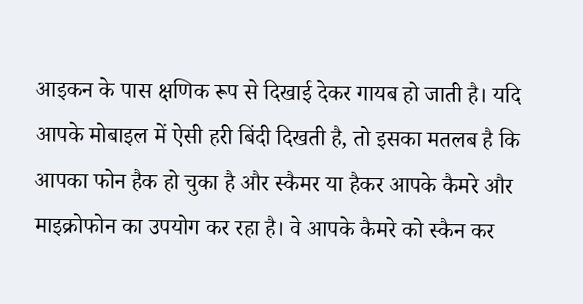आइकन के पास क्षणिक रूप से दिखाई देकर गायब हो जाती है। यदि आपके मोबाइल में ऐसी हरी बिंदी दिखती है, तो इसका मतलब है कि आपका फोन हैक हो चुका है और स्कैमर या हैकर आपके कैमरे और माइक्रोफोन का उपयोग कर रहा है। वे आपके कैमरे को स्कैन कर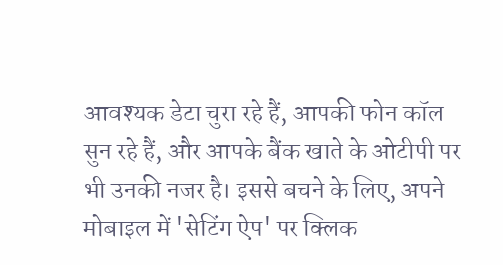आवश्यक डेटा चुरा रहे हैं, आपकी फोन कॉल सुन रहे हैं, और आपके बैंक खाते के ओटीपी पर भी उनकी नजर है। इससे बचने के लिए, अपने मोबाइल में 'सेटिंग ऐप' पर क्लिक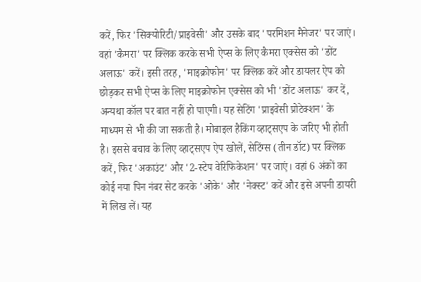करें, फिर 'सिक्योरिटी/प्राइवेसी' और उसके बाद 'परमिशन मैनेजर' पर जाएं। वहां 'कैमरा' पर क्लिक करके सभी ऐप्स के लिए कैमरा एक्सेस को 'डोंट अलाऊ' करें। इसी तरह, 'माइक्रोफोन' पर क्लिक करें और डायलर ऐप को छोड़कर सभी ऐप्स के लिए माइक्रोफोन एक्सेस को भी 'डोंट अलाऊ' कर दें, अन्यथा कॉल पर बात नहीं हो पाएगी। यह सेटिंग 'प्राइवेसी प्रोटेक्शन' के माध्यम से भी की जा सकती है। मोबाइल हैकिंग व्हाट्सएप के जरिए भी होती है। इससे बचाव के लिए व्हाट्सएप ऐप खोलें, सेटिंग्स (तीन डॉट) पर क्लिक करें, फिर 'अकाउंट' और '2-स्टेप वेरिफिकेशन' पर जाएं। वहां 6 अंकों का कोई नया पिन नंबर सेट करके 'ओके' और 'नेक्स्ट' करें और इसे अपनी डायरी में लिख लें। यह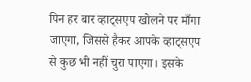पिन हर बार व्हाट्सएप खोलने पर माँगा जाएगा, जिससे हैकर आपके व्हाट्सएप से कुछ भी नहीं चुरा पाएगा। इसके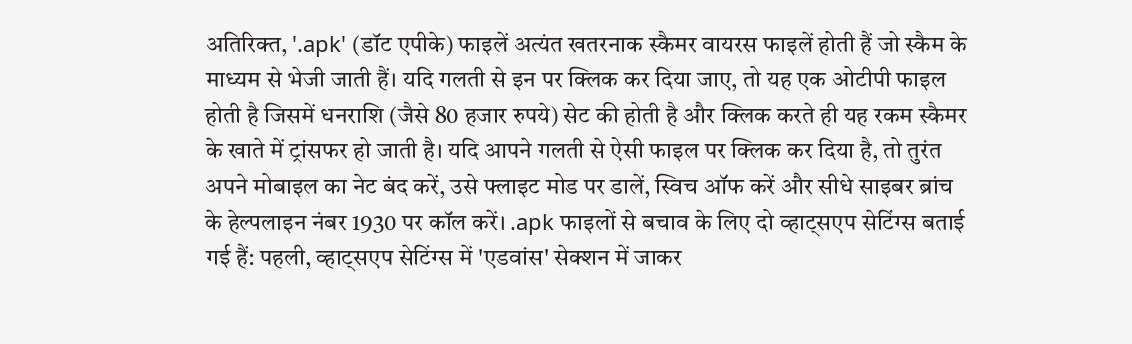अतिरिक्त, '.apk' (डॉट एपीके) फाइलें अत्यंत खतरनाक स्कैमर वायरस फाइलें होती हैं जो स्कैम के माध्यम से भेजी जाती हैं। यदि गलती से इन पर क्लिक कर दिया जाए, तो यह एक ओटीपी फाइल होती है जिसमें धनराशि (जैसे 80 हजार रुपये) सेट की होती है और क्लिक करते ही यह रकम स्कैमर के खाते में ट्रांसफर हो जाती है। यदि आपने गलती से ऐसी फाइल पर क्लिक कर दिया है, तो तुरंत अपने मोबाइल का नेट बंद करें, उसे फ्लाइट मोड पर डालें, स्विच ऑफ करें और सीधे साइबर ब्रांच के हेल्पलाइन नंबर 1930 पर कॉल करें। .apk फाइलों से बचाव के लिए दो व्हाट्सएप सेटिंग्स बताई गई हैं: पहली, व्हाट्सएप सेटिंग्स में 'एडवांस' सेक्शन में जाकर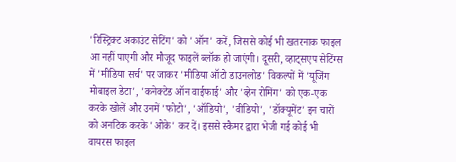'रिस्ट्रिक्ट अकाउंट सेटिंग' को 'ऑन' करें, जिससे कोई भी खतरनाक फाइल आ नहीं पाएगी और मौजूद फाइलें ब्लॉक हो जाएंगी। दूसरी, व्हाट्सएप सेटिंग्स में 'मीडिया सर्च' पर जाकर 'मीडिया ऑटो डाउनलोड' विकल्पों में 'यूजिंग मोबाइल डेटा', 'कनेक्टेड ऑन वाईफाई' और 'व्हेन रोमिंग' को एक-एक करके खोलें और उनमें 'फोटो', 'ऑडियो', 'वीडियो', 'डॉक्यूमेंट' इन चारों को अनटिक करके 'ओके' कर दें। इससे स्कैमर द्वारा भेजी गई कोई भी वायरस फाइल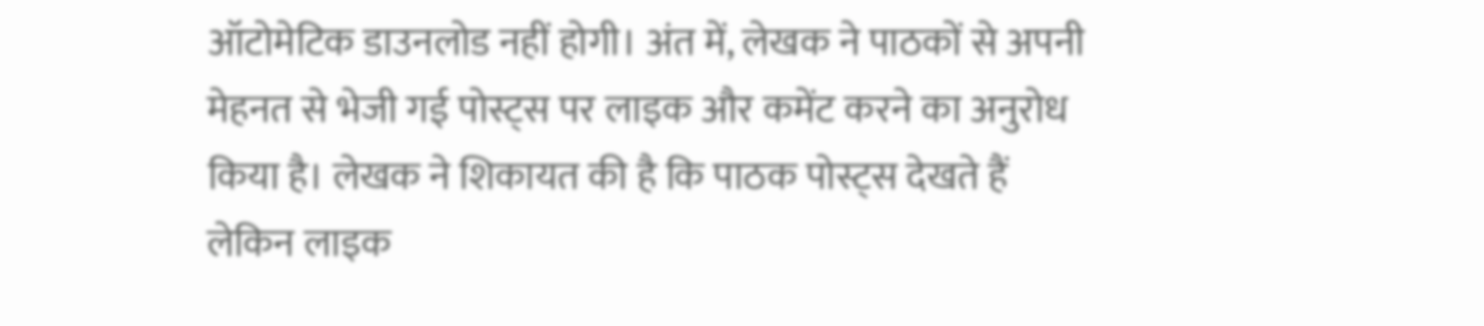ऑटोमेटिक डाउनलोड नहीं होगी। अंत में, लेखक ने पाठकों से अपनी मेहनत से भेजी गई पोस्ट्स पर लाइक और कमेंट करने का अनुरोध किया है। लेखक ने शिकायत की है कि पाठक पोस्ट्स देखते हैं लेकिन लाइक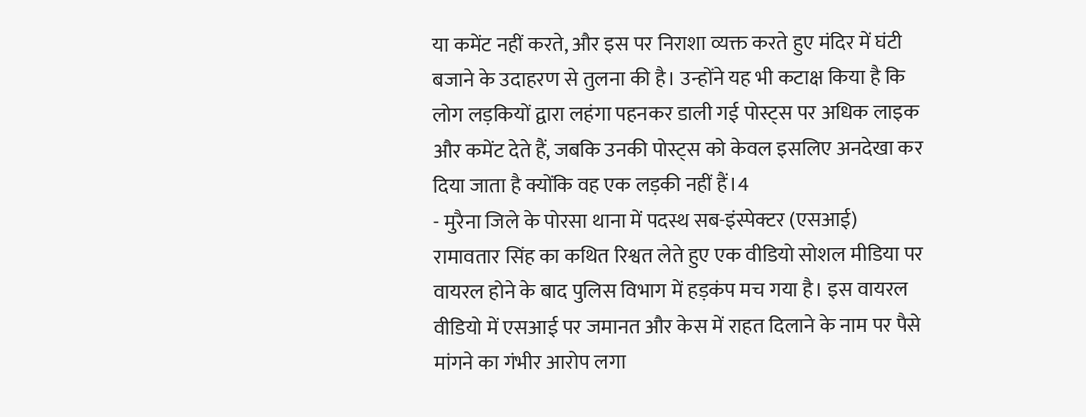या कमेंट नहीं करते, और इस पर निराशा व्यक्त करते हुए मंदिर में घंटी बजाने के उदाहरण से तुलना की है। उन्होंने यह भी कटाक्ष किया है कि लोग लड़कियों द्वारा लहंगा पहनकर डाली गई पोस्ट्स पर अधिक लाइक और कमेंट देते हैं, जबकि उनकी पोस्ट्स को केवल इसलिए अनदेखा कर दिया जाता है क्योंकि वह एक लड़की नहीं हैं।4
- मुरैना जिले के पोरसा थाना में पदस्थ सब-इंस्पेक्टर (एसआई) रामावतार सिंह का कथित रिश्वत लेते हुए एक वीडियो सोशल मीडिया पर वायरल होने के बाद पुलिस विभाग में हड़कंप मच गया है। इस वायरल वीडियो में एसआई पर जमानत और केस में राहत दिलाने के नाम पर पैसे मांगने का गंभीर आरोप लगा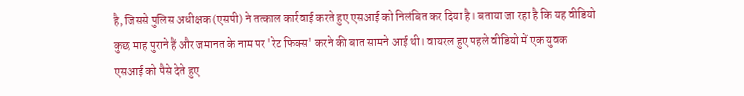है, जिससे पुलिस अधीक्षक (एसपी) ने तत्काल कार्रवाई करते हुए एसआई को निलंबित कर दिया है। बताया जा रहा है कि यह वीडियो कुछ माह पुराने हैं और जमानत के नाम पर 'रेट फिक्स' करने की बात सामने आई थी। वायरल हुए पहले वीडियो में एक युवक एसआई को पैसे देते हुए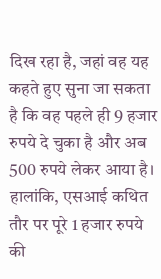दिख रहा है, जहां वह यह कहते हुए सुना जा सकता है कि वह पहले ही 9 हजार रुपये दे चुका है और अब 500 रुपये लेकर आया है। हालांकि, एसआई कथित तौर पर पूरे 1 हजार रुपये की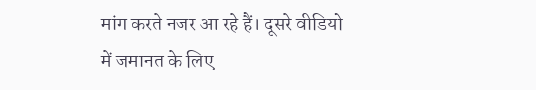मांग करते नजर आ रहे हैं। दूसरे वीडियो में जमानत के लिए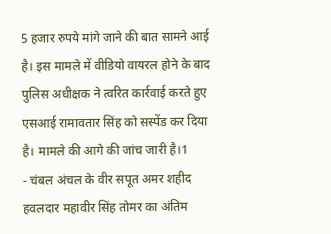5 हजार रुपये मांगे जाने की बात सामने आई है। इस मामले में वीडियो वायरल होने के बाद पुलिस अधीक्षक ने त्वरित कार्रवाई करते हुए एसआई रामावतार सिंह को सस्पेंड कर दिया है। मामले की आगे की जांच जारी है।1
- चंबल अंचल के वीर सपूत अमर शहीद हवलदार महावीर सिंह तोमर का अंतिम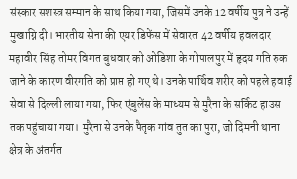संस्कार सशस्त्र सम्मान के साथ किया गया, जिसमें उनके 12 वर्षीय पुत्र ने उन्हें मुखाग्नि दी। भारतीय सेना की एयर डिफेंस में सेवारत 42 वर्षीय हवलदार महावीर सिंह तोमर विगत बुधवार को ओडिशा के गोपालपुर में हृदय गति रुक जाने के कारण वीरगति को प्राप्त हो गए थे। उनके पार्थिव शरीर को पहले हवाई सेवा से दिल्ली लाया गया, फिर एंबुलेंस के माध्यम से मुरैना के सर्किट हाउस तक पहुंचाया गया। मुरैना से उनके पैतृक गांव तुत का पुरा, जो दिमनी थाना क्षेत्र के अंतर्गत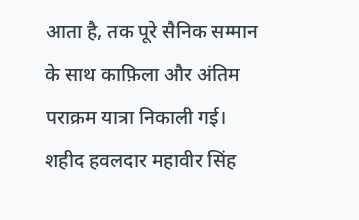आता है, तक पूरे सैनिक सम्मान के साथ काफ़िला और अंतिम पराक्रम यात्रा निकाली गई। शहीद हवलदार महावीर सिंह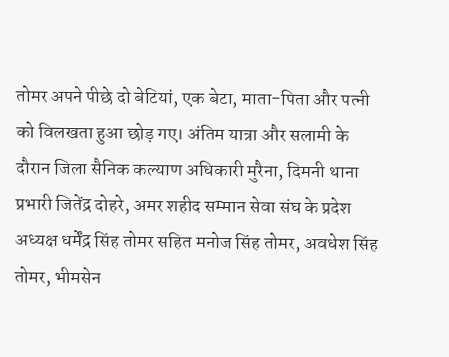तोमर अपने पीछे दो बेटियां, एक बेटा, माता-पिता और पत्नी को विलखता हुआ छोड़ गए। अंतिम यात्रा और सलामी के दौरान जिला सैनिक कल्याण अधिकारी मुरैना, दिमनी थाना प्रभारी जितेंद्र दोहरे, अमर शहीद सम्मान सेवा संघ के प्रदेश अध्यक्ष धर्मेंद्र सिंह तोमर सहित मनोज सिंह तोमर, अवधेश सिंह तोमर, भीमसेन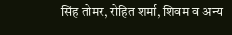सिंह तोमर, रोहित शर्मा, शिवम व अन्य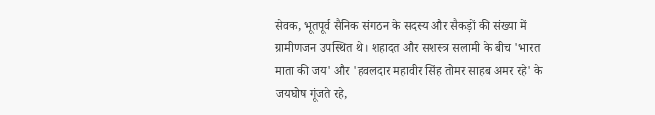सेवक, भूतपूर्व सैनिक संगठन के सदस्य और सैकड़ों की संख्या में ग्रामीणजन उपस्थित थे। शहादत और सशस्त्र सलामी के बीच 'भारत माता की जय' और 'हवलदार महावीर सिंह तोमर साहब अमर रहे' के जयघोष गूंजते रहे,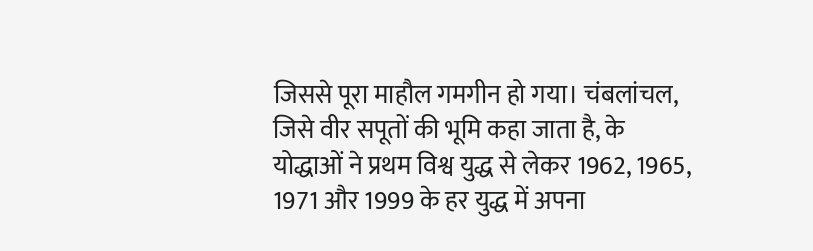जिससे पूरा माहौल गमगीन हो गया। चंबलांचल, जिसे वीर सपूतों की भूमि कहा जाता है, के योद्धाओं ने प्रथम विश्व युद्ध से लेकर 1962, 1965, 1971 और 1999 के हर युद्ध में अपना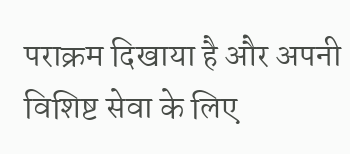पराक्रम दिखाया है और अपनी विशिष्ट सेवा के लिए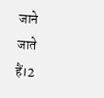जाने जाते हैं।2